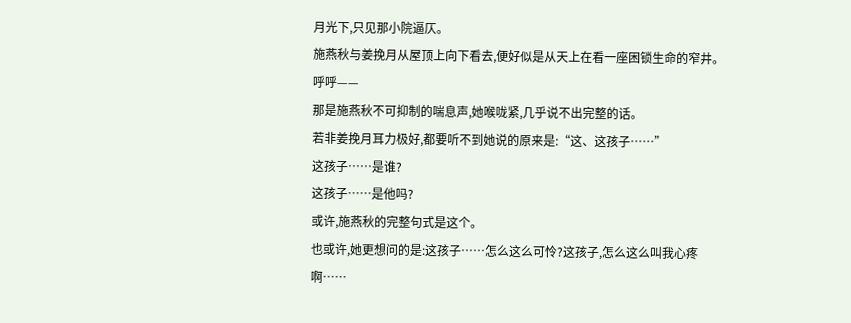月光下,只见那小院逼仄。
施燕秋与姜挽月从屋顶上向下看去,便好似是从天上在看一座困锁生命的窄井。
呼呼——
那是施燕秋不可抑制的喘息声,她喉咙紧,几乎说不出完整的话。
若非姜挽月耳力极好,都要听不到她说的原来是:“这、这孩子……”
这孩子……是谁?
这孩子……是他吗?
或许,施燕秋的完整句式是这个。
也或许,她更想问的是:这孩子……怎么这么可怜?这孩子,怎么这么叫我心疼啊……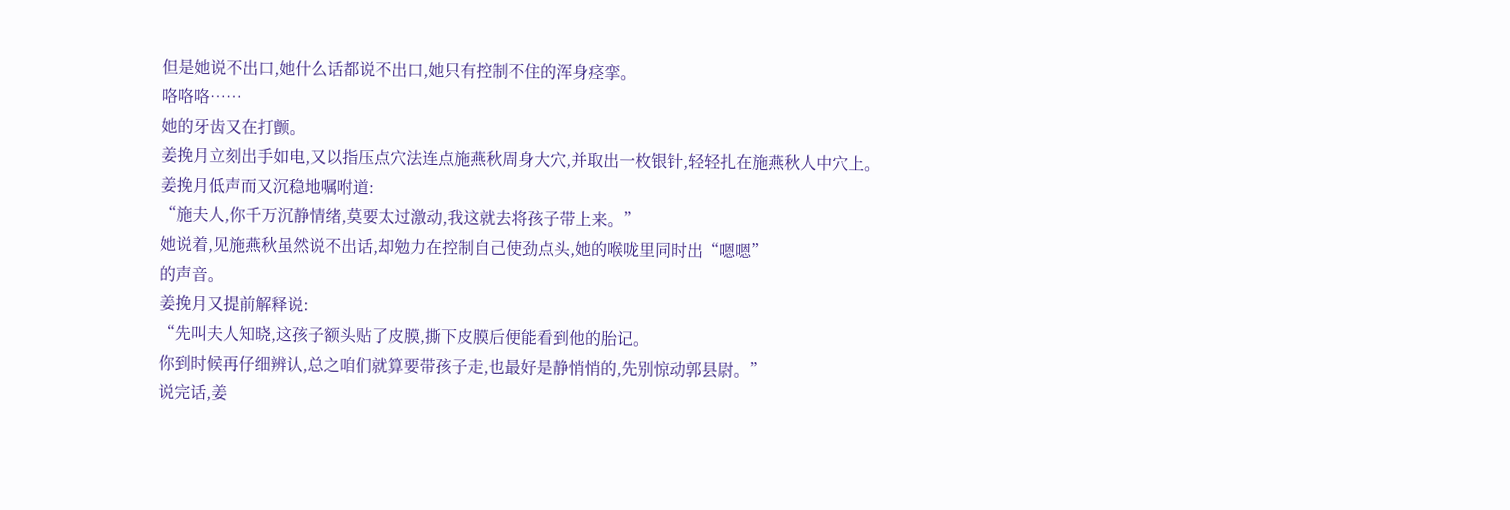但是她说不出口,她什么话都说不出口,她只有控制不住的浑身痉挛。
咯咯咯……
她的牙齿又在打颤。
姜挽月立刻出手如电,又以指压点穴法连点施燕秋周身大穴,并取出一枚银针,轻轻扎在施燕秋人中穴上。
姜挽月低声而又沉稳地嘱咐道:
“施夫人,你千万沉静情绪,莫要太过激动,我这就去将孩子带上来。”
她说着,见施燕秋虽然说不出话,却勉力在控制自己使劲点头,她的喉咙里同时出“嗯嗯”
的声音。
姜挽月又提前解释说:
“先叫夫人知晓,这孩子额头贴了皮膜,撕下皮膜后便能看到他的胎记。
你到时候再仔细辨认,总之咱们就算要带孩子走,也最好是静悄悄的,先别惊动郭县尉。”
说完话,姜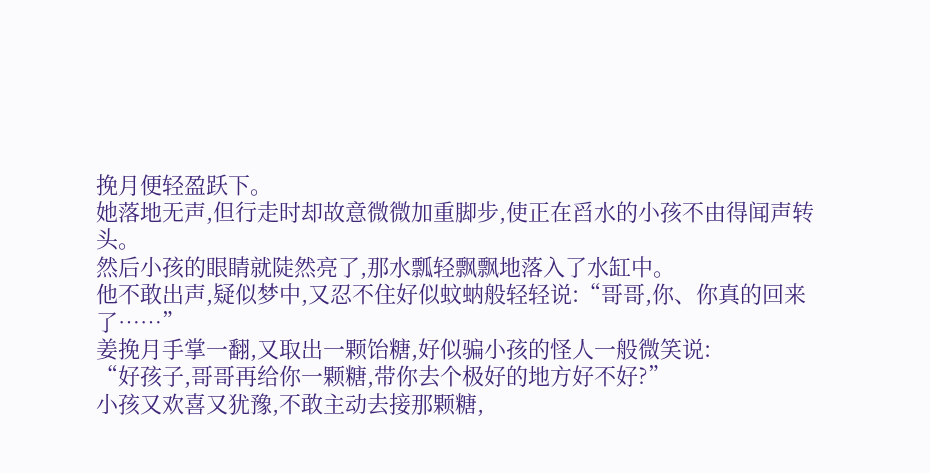挽月便轻盈跃下。
她落地无声,但行走时却故意微微加重脚步,使正在舀水的小孩不由得闻声转头。
然后小孩的眼睛就陡然亮了,那水瓢轻飘飘地落入了水缸中。
他不敢出声,疑似梦中,又忍不住好似蚊蚋般轻轻说:“哥哥,你、你真的回来了……”
姜挽月手掌一翻,又取出一颗饴糖,好似骗小孩的怪人一般微笑说:
“好孩子,哥哥再给你一颗糖,带你去个极好的地方好不好?”
小孩又欢喜又犹豫,不敢主动去接那颗糖,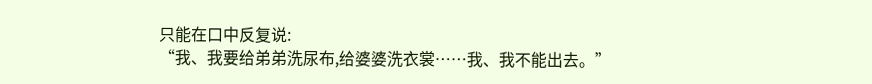只能在口中反复说:
“我、我要给弟弟洗尿布,给婆婆洗衣裳……我、我不能出去。”